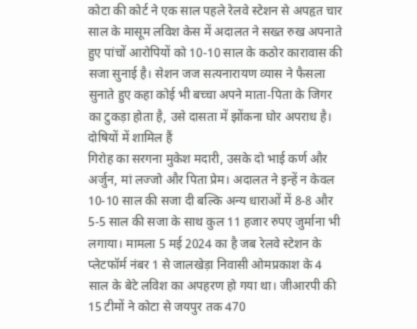कोटा की कोर्ट ने एक साल पहले रेलवे स्टेशन से अपहृत चार साल के मासूम लविश केस में अदालत ने सख्त रुख अपनाते हुए पांचों आरोपियों को 10-10 साल के कठोर कारावास की सजा सुनाई है। सेशन जज सत्यनारायण व्यास ने फैसला सुनाते हुए कहा कोई भी बच्चा अपने माता-पिता के जिगर का टुकड़ा होता है, उसे दासता में झोंकना घोर अपराध है। दोषियों में शामिल हैं
गिरोह का सरगना मुकेश मदारी, उसके दो भाई कर्ण और अर्जुन, मां लज्जो और पिता प्रेम। अदालत ने इन्हें न केवल 10-10 साल की सजा दी बल्कि अन्य धाराओं में 8-8 और 5-5 साल की सजा के साथ कुल 11 हजार रुपए जुर्माना भी लगाया। मामला 5 मई 2024 का है जब रेलवे स्टेशन के प्लेटफॉर्म नंबर 1 से जालखेड़ा निवासी ओमप्रकाश के 4 साल के बेटे लविश का अपहरण हो गया था। जीआरपी की 15 टीमों ने कोटा से जयपुर तक 470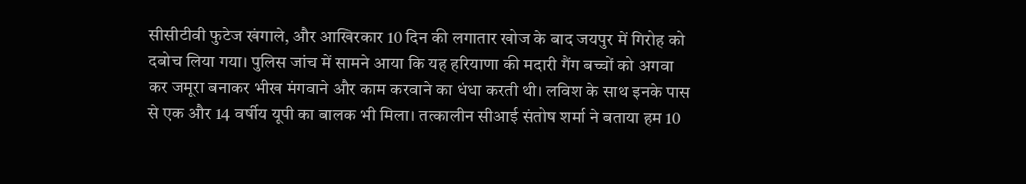सीसीटीवी फुटेज खंगाले, और आखिरकार 10 दिन की लगातार खोज के बाद जयपुर में गिरोह को दबोच लिया गया। पुलिस जांच में सामने आया कि यह हरियाणा की मदारी गैंग बच्चों को अगवा कर जमूरा बनाकर भीख मंगवाने और काम करवाने का धंधा करती थी। लविश के साथ इनके पास से एक और 14 वर्षीय यूपी का बालक भी मिला। तत्कालीन सीआई संतोष शर्मा ने बताया हम 10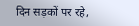दिन सड़कों पर रहे,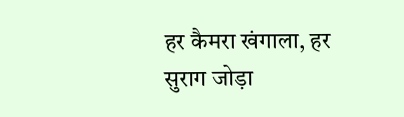हर कैमरा खंगाला, हर सुराग जोड़ा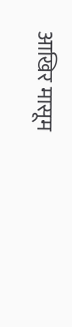आखिर मासूम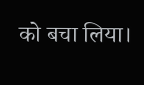को बचा लिया।